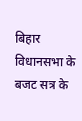बिहार विधानसभा के बजट सत्र के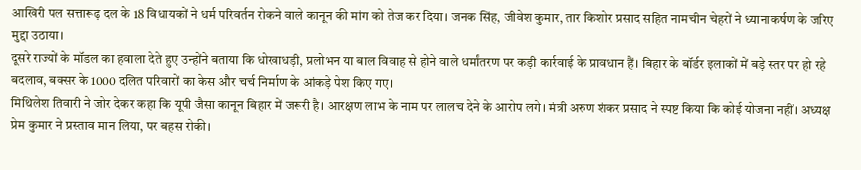आखिरी पल सत्तारूढ़ दल के 18 विधायकों ने धर्म परिवर्तन रोकने वाले कानून की मांग को तेज कर दिया। जनक सिंह, जीवेश कुमार, तार किशोर प्रसाद सहित नामचीन चेहरों ने ध्यानाकर्षण के जरिए मुद्दा उठाया।
दूसरे राज्यों के मॉडल का हवाला देते हुए उन्होंने बताया कि धोखाधड़ी, प्रलोभन या बाल विवाह से होने वाले धर्मांतरण पर कड़ी कार्रवाई के प्रावधान हैं। बिहार के बॉर्डर इलाकों में बड़े स्तर पर हो रहे बदलाव, बक्सर के 1000 दलित परिवारों का केस और चर्च निर्माण के आंकड़े पेश किए गए।
मिथिलेश तिवारी ने जोर देकर कहा कि यूपी जैसा कानून बिहार में जरूरी है। आरक्षण लाभ के नाम पर लालच देने के आरोप लगे। मंत्री अरुण शंकर प्रसाद ने स्पष्ट किया कि कोई योजना नहीं। अध्यक्ष प्रेम कुमार ने प्रस्ताव मान लिया, पर बहस रोकी।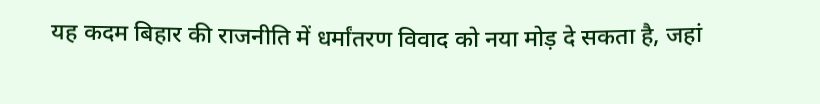यह कदम बिहार की राजनीति में धर्मांतरण विवाद को नया मोड़ दे सकता है, जहां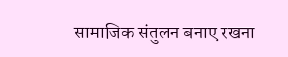सामाजिक संतुलन बनाए रखना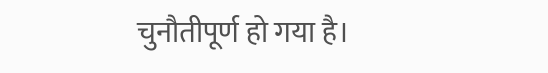चुनौतीपूर्ण हो गया है।